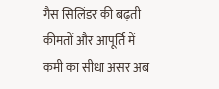गैस सिलिंडर की बढ़ती कीमतों और आपूर्ति में कमी का सीधा असर अब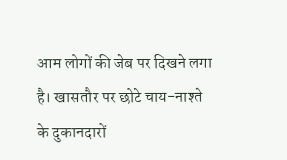आम लोगों की जेब पर दिखने लगा है। खासतौर पर छोटे चाय-नाश्ते के दुकानदारों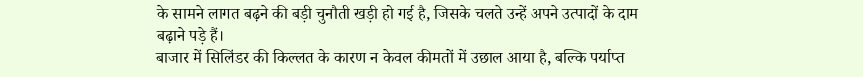के सामने लागत बढ़ने की बड़ी चुनौती खड़ी हो गई है, जिसके चलते उन्हें अपने उत्पादों के दाम बढ़ाने पड़े हैं।
बाजार में सिलिंडर की किल्लत के कारण न केवल कीमतों में उछाल आया है, बल्कि पर्याप्त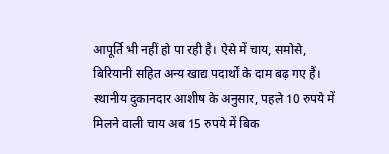आपूर्ति भी नहीं हो पा रही है। ऐसे में चाय, समोसे, बिरियानी सहित अन्य खाद्य पदार्थों के दाम बढ़ गए हैं।
स्थानीय दुकानदार आशीष के अनुसार, पहले 10 रुपये में मिलने वाली चाय अब 15 रुपये में बिक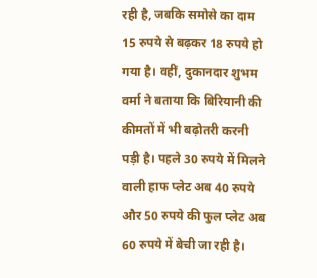रही है, जबकि समोसे का दाम 15 रुपये से बढ़कर 18 रुपये हो गया है। वहीं, दुकानदार शुभम वर्मा ने बताया कि बिरियानी की कीमतों में भी बढ़ोतरी करनी पड़ी है। पहले 30 रुपये में मिलने वाली हाफ प्लेट अब 40 रुपये और 50 रुपये की फुल प्लेट अब 60 रुपये में बेची जा रही है।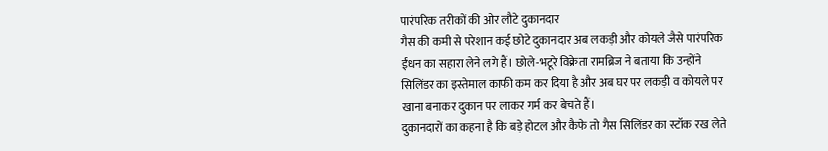पारंपरिक तरीकों की ओर लौटे दुकानदार
गैस की कमी से परेशान कई छोटे दुकानदार अब लकड़ी और कोयले जैसे पारंपरिक ईंधन का सहारा लेने लगे हैं। छोले-भटूरे विक्रेता रामब्रिज ने बताया कि उन्होंने सिलिंडर का इस्तेमाल काफी कम कर दिया है और अब घर पर लकड़ी व कोयले पर खाना बनाकर दुकान पर लाकर गर्म कर बेचते हैं।
दुकानदारों का कहना है कि बड़े होटल और कैफे तो गैस सिलिंडर का स्टॉक रख लेते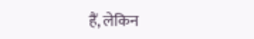हैं, लेकिन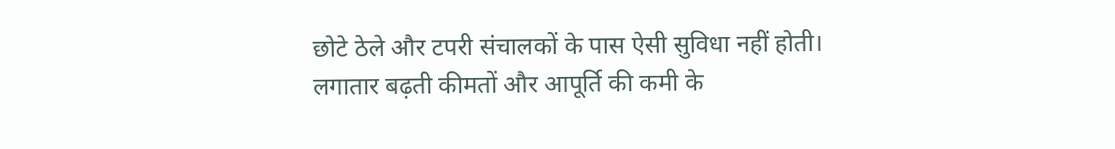छोटे ठेले और टपरी संचालकों के पास ऐसी सुविधा नहीं होती। लगातार बढ़ती कीमतों और आपूर्ति की कमी के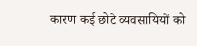कारण कई छोटे व्यवसायियों को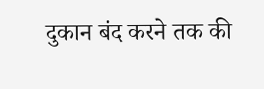दुकान बंद करने तक की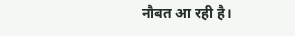नौबत आ रही है।